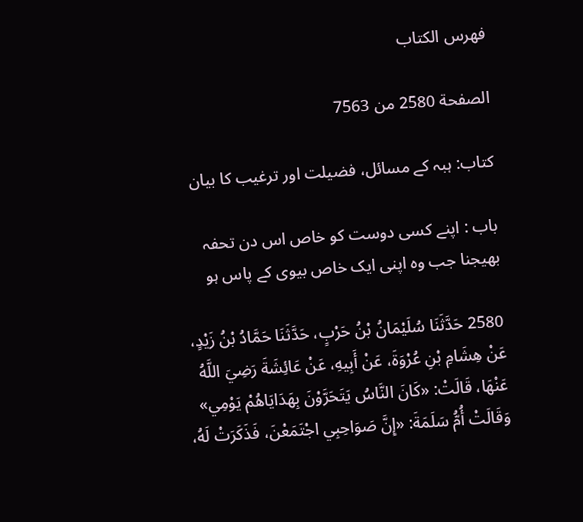فهرس الكتاب

الصفحة 2580 من 7563

کتاب: ہبہ کے مسائل، فضیلت اور ترغیب کا بیان

باب : اپنے کسی دوست کو خاص اس دن تحفہ بھیجنا جب وہ اپنی ایک خاص بیوی کے پاس ہو

2580 حَدَّثَنَا سُلَيْمَانُ بْنُ حَرْبٍ، حَدَّثَنَا حَمَّادُ بْنُ زَيْدٍ، عَنْ هِشَامِ بْنِ عُرْوَةَ، عَنْ أَبِيهِ، عَنْ عَائِشَةَ رَضِيَ اللَّهُ عَنْهَا، قَالَتْ: «كَانَ النَّاسُ يَتَحَرَّوْنَ بِهَدَايَاهُمْ يَوْمِي» وَقَالَتْ أُمُّ سَلَمَةَ: «إِنَّ صَوَاحِبِي اجْتَمَعْنَ، فَذَكَرَتْ لَهُ،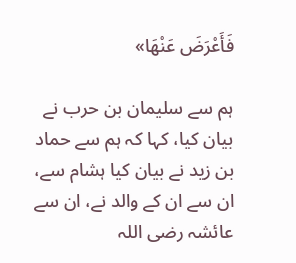فَأَعْرَضَ عَنْهَا»

ہم سے سلیمان بن حرب نے بیان کیا، کہا کہ ہم سے حماد بن زید نے بیان کیا ہشام سے، ان سے ان کے والد نے، ان سے عائشہ رضی اللہ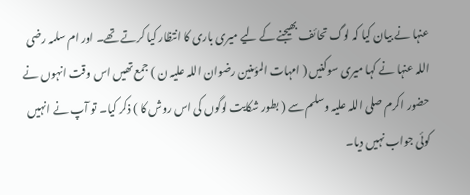عنہا نے بیان کیا کہ لوگ تحائف بھیجنے کے لیے میری باری کا انتظار کیا کرتے تھے۔ اور ام سلمہ رضی اللہ عنہا نے کہا میری سوکنیں ( امہات المؤمنین رضوان اللہ علیہ ن ) جمع تھیں اس وقت انہوں نے حضور اکرم صلی اللہ علیہ وسلم سے ( بطور شکایت لوگوں کی اس روش کا ) ذکر کیا۔ تو آپ نے انہیں کوئی جواب نہیں دیا۔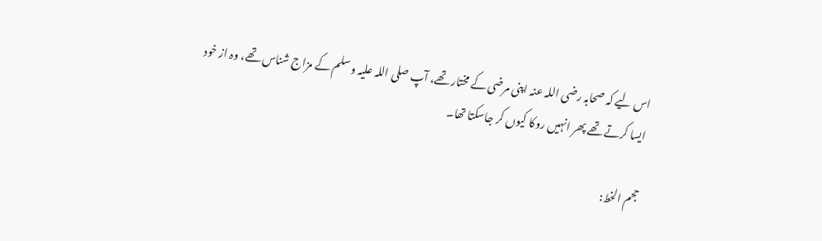اس لیے کہ صحابہ رضی اللہ عنہ اپنی مرضی کے مختار تھے، آپ صلی اللہ علیہ وسلم کے مزاج شناس تھے، وہ از خود ایسا کرتے تھے پھر انہیں روکا کیوں کر جاسکتا تھا۔

حجم الخط: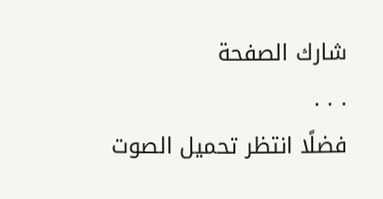شارك الصفحة
. . .
فضلًا انتظر تحميل الصوت